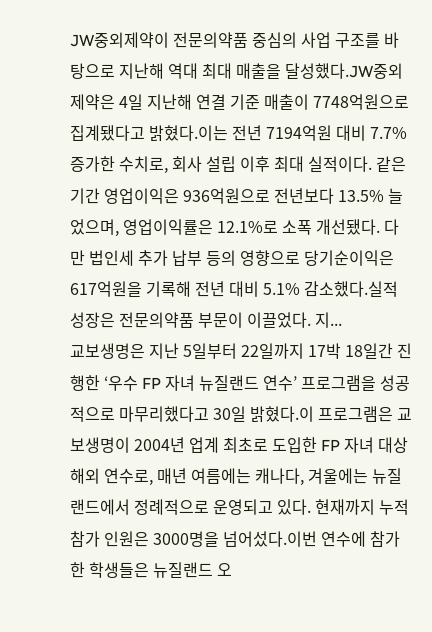JW중외제약이 전문의약품 중심의 사업 구조를 바탕으로 지난해 역대 최대 매출을 달성했다.JW중외제약은 4일 지난해 연결 기준 매출이 7748억원으로 집계됐다고 밝혔다.이는 전년 7194억원 대비 7.7% 증가한 수치로, 회사 설립 이후 최대 실적이다. 같은 기간 영업이익은 936억원으로 전년보다 13.5% 늘었으며, 영업이익률은 12.1%로 소폭 개선됐다. 다만 법인세 추가 납부 등의 영향으로 당기순이익은 617억원을 기록해 전년 대비 5.1% 감소했다.실적 성장은 전문의약품 부문이 이끌었다. 지...
교보생명은 지난 5일부터 22일까지 17박 18일간 진행한 ‘우수 FP 자녀 뉴질랜드 연수’ 프로그램을 성공적으로 마무리했다고 30일 밝혔다.이 프로그램은 교보생명이 2004년 업계 최초로 도입한 FP 자녀 대상 해외 연수로, 매년 여름에는 캐나다, 겨울에는 뉴질랜드에서 정례적으로 운영되고 있다. 현재까지 누적 참가 인원은 3000명을 넘어섰다.이번 연수에 참가한 학생들은 뉴질랜드 오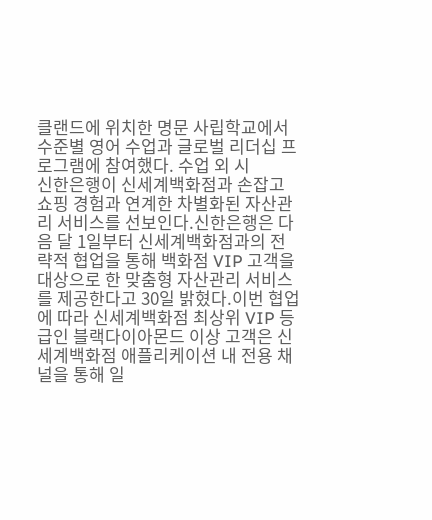클랜드에 위치한 명문 사립학교에서 수준별 영어 수업과 글로벌 리더십 프로그램에 참여했다. 수업 외 시
신한은행이 신세계백화점과 손잡고 쇼핑 경험과 연계한 차별화된 자산관리 서비스를 선보인다.신한은행은 다음 달 1일부터 신세계백화점과의 전략적 협업을 통해 백화점 VIP 고객을 대상으로 한 맞춤형 자산관리 서비스를 제공한다고 30일 밝혔다.이번 협업에 따라 신세계백화점 최상위 VIP 등급인 블랙다이아몬드 이상 고객은 신세계백화점 애플리케이션 내 전용 채널을 통해 일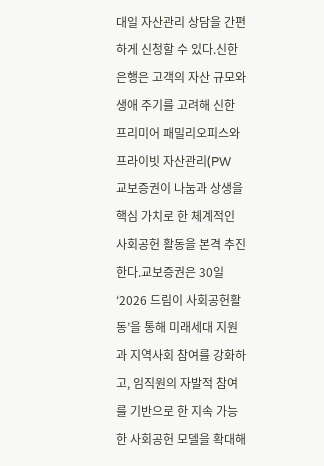대일 자산관리 상담을 간편하게 신청할 수 있다.신한은행은 고객의 자산 규모와 생애 주기를 고려해 신한 프리미어 패밀리오피스와 프라이빗 자산관리(PW
교보증권이 나눔과 상생을 핵심 가치로 한 체계적인 사회공헌 활동을 본격 추진한다.교보증권은 30일 ‘2026 드림이 사회공헌활동’을 통해 미래세대 지원과 지역사회 참여를 강화하고, 임직원의 자발적 참여를 기반으로 한 지속 가능한 사회공헌 모델을 확대해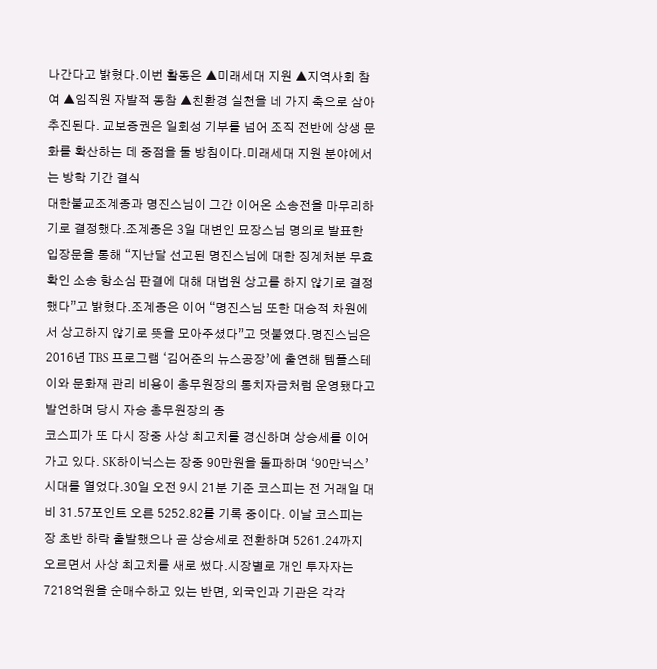나간다고 밝혔다.이번 활동은 ▲미래세대 지원 ▲지역사회 참여 ▲임직원 자발적 동참 ▲친환경 실천을 네 가지 축으로 삼아 추진된다. 교보증권은 일회성 기부를 넘어 조직 전반에 상생 문화를 확산하는 데 중점을 둘 방침이다.미래세대 지원 분야에서는 방학 기간 결식
대한불교조계종과 명진스님이 그간 이어온 소송전을 마무리하기로 결정했다.조계종은 3일 대변인 묘장스님 명의로 발표한 입장문을 통해 “지난달 선고된 명진스님에 대한 징계처분 무효 확인 소송 항소심 판결에 대해 대법원 상고를 하지 않기로 결정했다”고 밝혔다.조계종은 이어 “명진스님 또한 대승적 차원에서 상고하지 않기로 뜻을 모아주셨다”고 덧붙였다.명진스님은 2016년 TBS 프로그램 ‘김어준의 뉴스공장’에 출연해 템플스테이와 문화재 관리 비용이 총무원장의 통치자금처럼 운영됐다고 발언하며 당시 자승 총무원장의 종
코스피가 또 다시 장중 사상 최고치를 경신하며 상승세를 이어가고 있다. SK하이닉스는 장중 90만원을 돌파하며 ‘90만닉스’ 시대를 열었다.30일 오전 9시 21분 기준 코스피는 전 거래일 대비 31.57포인트 오른 5252.82를 기록 중이다. 이날 코스피는 장 초반 하락 출발했으나 곧 상승세로 전환하며 5261.24까지 오르면서 사상 최고치를 새로 썼다.시장별로 개인 투자자는 7218억원을 순매수하고 있는 반면, 외국인과 기관은 각각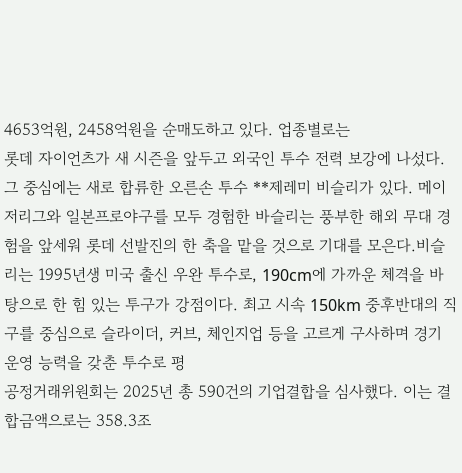4653억원, 2458억원을 순매도하고 있다. 업종별로는
롯데 자이언츠가 새 시즌을 앞두고 외국인 투수 전력 보강에 나섰다. 그 중심에는 새로 합류한 오른손 투수 **제레미 비슬리가 있다. 메이저리그와 일본프로야구를 모두 경험한 바슬리는 풍부한 해외 무대 경험을 앞세워 롯데 선발진의 한 축을 맡을 것으로 기대를 모은다.비슬리는 1995년생 미국 출신 우완 투수로, 190cm에 가까운 체격을 바탕으로 한 힘 있는 투구가 강점이다. 최고 시속 150km 중후반대의 직구를 중심으로 슬라이더, 커브, 체인지업 등을 고르게 구사하며 경기 운영 능력을 갖춘 투수로 평
공정거래위원회는 2025년 총 590건의 기업결합을 심사했다. 이는 결합금액으로는 358.3조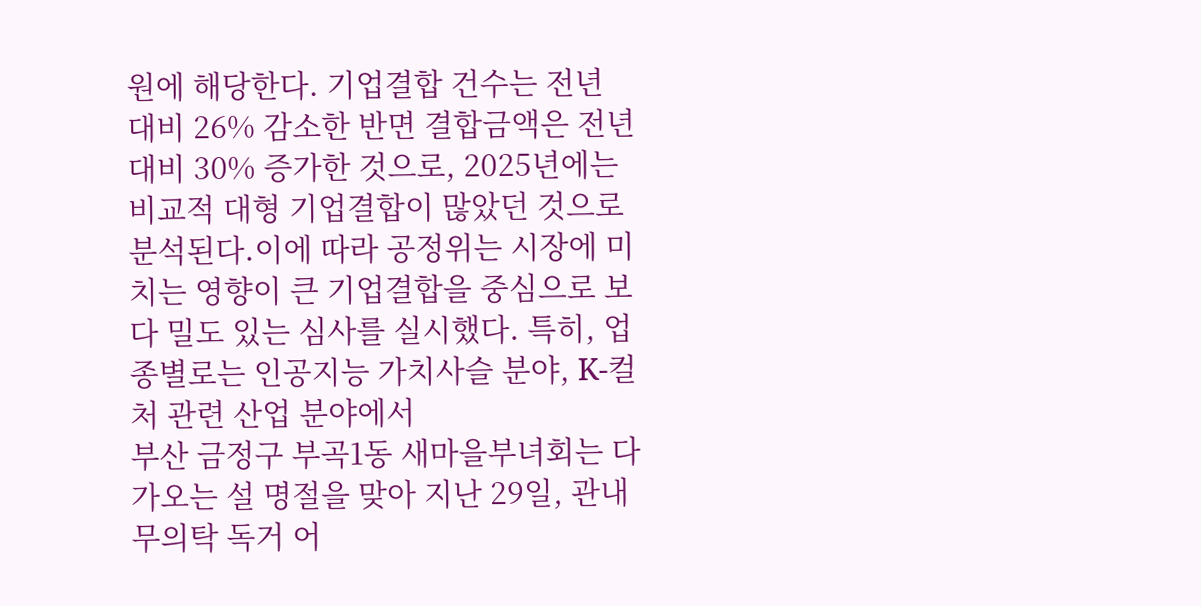원에 해당한다. 기업결합 건수는 전년 대비 26% 감소한 반면 결합금액은 전년 대비 30% 증가한 것으로, 2025년에는 비교적 대형 기업결합이 많았던 것으로 분석된다.이에 따라 공정위는 시장에 미치는 영향이 큰 기업결합을 중심으로 보다 밀도 있는 심사를 실시했다. 특히, 업종별로는 인공지능 가치사슬 분야, K-컬처 관련 산업 분야에서
부산 금정구 부곡1동 새마을부녀회는 다가오는 설 명절을 맞아 지난 29일, 관내 무의탁 독거 어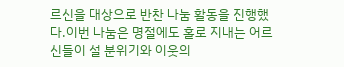르신을 대상으로 반찬 나눔 활동을 진행했다.이번 나눔은 명절에도 홀로 지내는 어르신들이 설 분위기와 이웃의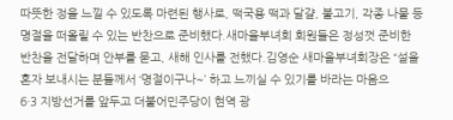따뜻한 정을 느낄 수 있도록 마련된 행사로, 떡국용 떡과 달걀, 불고기, 각종 나물 등 명절을 떠올릴 수 있는 반찬으로 준비했다.새마을부녀회 회원들은 정성껏 준비한 반찬을 전달하며 안부를 묻고, 새해 인사를 전했다.김영순 새마을부녀회장은 “설을 혼자 보내시는 분들께서 ‘명절이구나~’ 하고 느끼실 수 있기를 바라는 마음으
6·3 지방선거를 앞두고 더불어민주당이 현역 광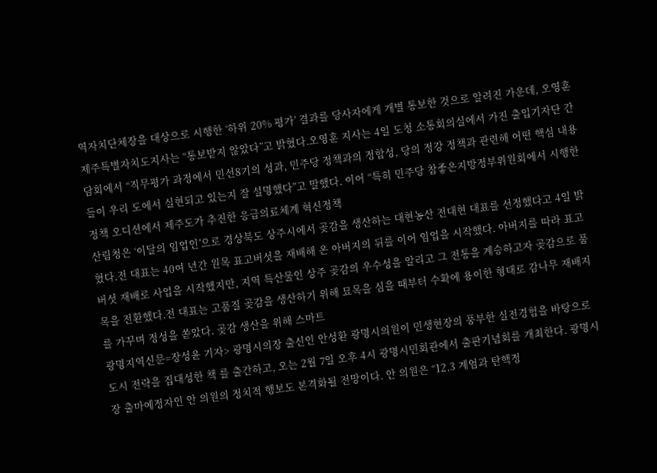역자치단체장을 대상으로 시행한 ‘하위 20% 평가’ 결과를 당사자에게 개별 통보한 것으로 알려진 가운데, 오영훈 제주특별자치도지사는 “통보받지 않았다”고 밝혔다.오영훈 지사는 4일 도청 소통회의실에서 가진 출입기자단 간담회에서 “직무평가 과정에서 민선8기의 성과, 민주당 정책과의 정합성, 당의 정강 정책과 관련해 어떤 핵심 내용들이 우리 도에서 실현되고 있는지 잘 설명했다”고 말했다. 이어 “특히 민주당 참좋은지방정부위원회에서 시행한 정책 오디션에서 제주도가 추진한 응급의료체계 혁신정책
산림청은 ‘이달의 임업인’으로 경상북도 상주시에서 곶감을 생산하는 대현농산 전대현 대표를 선정했다고 4일 밝혔다.전 대표는 40여 년간 원목 표고버섯을 재배해 온 아버지의 뒤를 이어 임업을 시작했다. 아버지를 따라 표고버섯 재배로 사업을 시작했지만, 지역 특산물인 상주 곶감의 우수성을 알리고 그 전통을 계승하고자 곶감으로 품목을 전환했다.전 대표는 고품질 곶감을 생산하기 위해 묘목을 심을 때부터 수확에 용이한 형태로 감나무 재배지를 가꾸며 정성을 쏟았다. 곶감 생산을 위해 스마트
광명지역신문=장성윤 기자> 광명시의장 출신인 안성환 광명시의원이 민생현장의 풍부한 실전경험을 바탕으로 도시 전략을 집대성한 책 를 출간하고, 오는 2월 7일 오후 4시 광명시민회관에서 출판기념회를 개최한다. 광명시장 출마예정자인 안 의원의 정치적 행보도 본격화될 전망이다. 안 의원은 “12.3 계엄과 탄핵정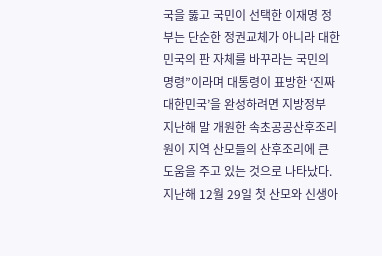국을 뚫고 국민이 선택한 이재명 정부는 단순한 정권교체가 아니라 대한민국의 판 자체를 바꾸라는 국민의 명령”이라며 대통령이 표방한 ‘진짜 대한민국’을 완성하려면 지방정부
지난해 말 개원한 속초공공산후조리원이 지역 산모들의 산후조리에 큰 도움을 주고 있는 것으로 나타났다. 지난해 12월 29일 첫 산모와 신생아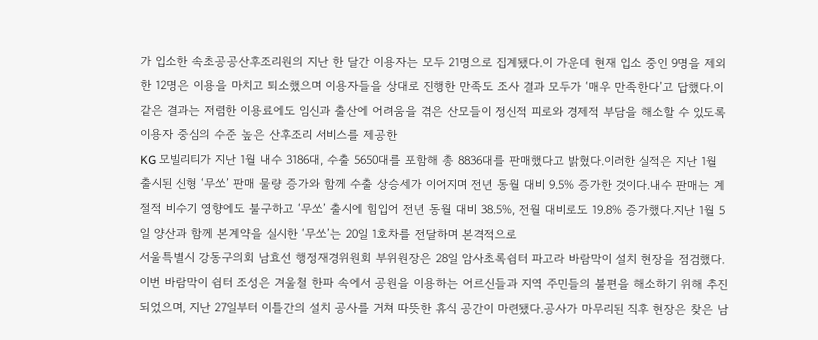가 입소한 속초공공산후조리원의 지난 한 달간 이용자는 모두 21명으로 집계됐다.이 가운데 현재 입소 중인 9명을 제외한 12명은 이용을 마치고 퇴소했으며 이용자들을 상대로 진행한 만족도 조사 결과 모두가 ‘매우 만족한다’고 답했다.이 같은 결과는 저렴한 이용료에도 임신과 출산에 어려움을 겪은 산모들이 정신적 피로와 경제적 부담을 해소할 수 있도록 이용자 중심의 수준 높은 산후조리 서비스를 제공한
KG 모빌리티가 지난 1월 내수 3186대, 수출 5650대를 포함해 총 8836대를 판매했다고 밝혔다.이러한 실적은 지난 1월 출시된 신형 ‘무쏘’ 판매 물량 증가와 함께 수출 상승세가 이어지며 전년 동월 대비 9.5% 증가한 것이다.내수 판매는 계절적 비수기 영향에도 불구하고 ‘무쏘’ 출시에 힘입어 전년 동월 대비 38.5%, 전월 대비로도 19.8% 증가했다.지난 1월 5일 양산과 함께 본계약을 실시한 ‘무쏘’는 20일 1호차를 전달하며 본격적으로
서울특별시 강동구의회 남효선 행정재경위원회 부위원장은 28일 암사초록쉼터 파고라 바람막이 설치 현장을 점검했다.이번 바람막이 쉼터 조성은 겨울철 한파 속에서 공원을 이용하는 어르신들과 지역 주민들의 불편을 해소하기 위해 추진되었으며, 지난 27일부터 이틀간의 설치 공사를 거쳐 따뜻한 휴식 공간이 마련됐다.공사가 마무리된 직후 현장은 찾은 남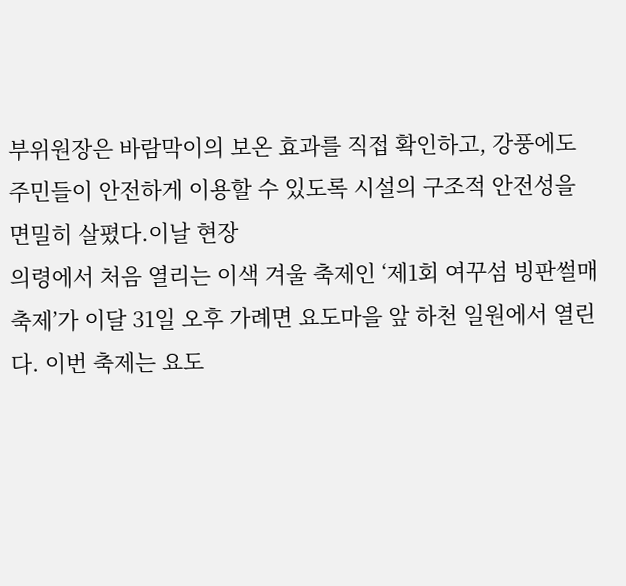부위원장은 바람막이의 보온 효과를 직접 확인하고, 강풍에도 주민들이 안전하게 이용할 수 있도록 시설의 구조적 안전성을 면밀히 살폈다.이날 현장
의령에서 처음 열리는 이색 겨울 축제인 ‘제1회 여꾸섬 빙판썰매축제’가 이달 31일 오후 가례면 요도마을 앞 하천 일원에서 열린다. 이번 축제는 요도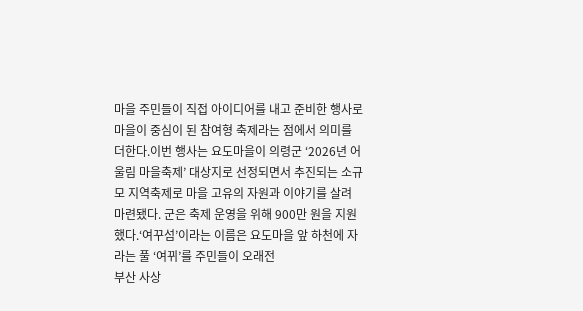마을 주민들이 직접 아이디어를 내고 준비한 행사로 마을이 중심이 된 참여형 축제라는 점에서 의미를 더한다.이번 행사는 요도마을이 의령군 ‘2026년 어울림 마을축제’ 대상지로 선정되면서 추진되는 소규모 지역축제로 마을 고유의 자원과 이야기를 살려 마련됐다. 군은 축제 운영을 위해 900만 원을 지원했다.‘여꾸섬’이라는 이름은 요도마을 앞 하천에 자라는 풀 ‘여뀌’를 주민들이 오래전
부산 사상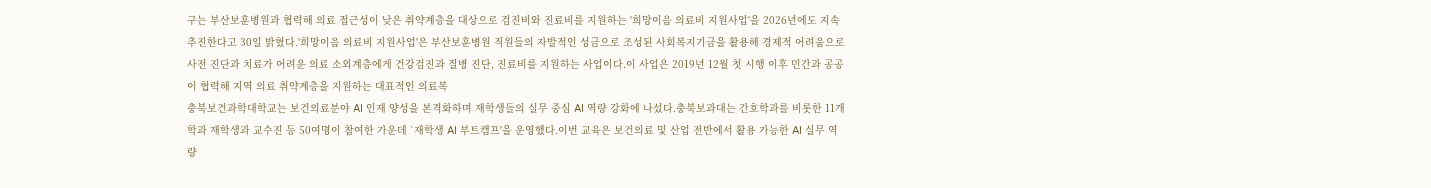구는 부산보훈병원과 협력해 의료 접근성이 낮은 취약계층을 대상으로 검진비와 진료비를 지원하는 '희망이음 의료비 지원사업'을 2026년에도 지속 추진한다고 30일 밝혔다.'희망이음 의료비 지원사업'은 부산보훈병원 직원들의 자발적인 성금으로 조성된 사회복지기금을 활용해 경제적 어려움으로 사전 진단과 치료가 어려운 의료 소외계층에게 건강검진과 질병 진단, 진료비를 지원하는 사업이다.이 사업은 2019년 12월 첫 시행 이후 민간과 공공이 협력해 지역 의료 취약계층을 지원하는 대표적인 의료복
충북보건과학대학교는 보건의료분야 AI 인재 양성을 본격화하며 재학생들의 실무 중심 AI 역량 강화에 나섰다.충북보과대는 간호학과를 비롯한 11개 학과 재학생과 교수진 등 50여명이 참여한 가운데 `재학생 AI 부트캠프'을 운영했다.이번 교육은 보건의료 및 산업 전반에서 활용 가능한 AI 실무 역량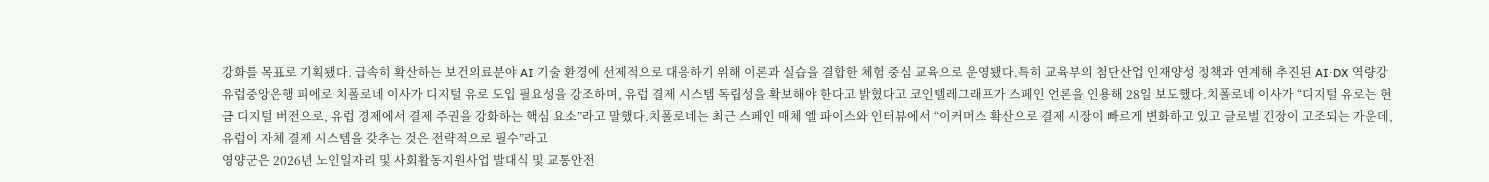강화를 목표로 기획됐다. 급속히 확산하는 보건의료분야 AI 기술 환경에 선제적으로 대응하기 위해 이론과 실습을 결합한 체험 중심 교육으로 운영됐다.특히 교육부의 첨단산업 인재양성 정책과 연계해 추진된 AI·DX 역량강
유럽중앙은행 피에로 치폴로네 이사가 디지털 유로 도입 필요성을 강조하며, 유럽 결제 시스템 독립성을 확보해야 한다고 밝혔다고 코인텔레그래프가 스페인 언론을 인용해 28일 보도했다.치폴로네 이사가 “디지털 유로는 현금 디지털 버전으로, 유럽 경제에서 결제 주권을 강화하는 핵심 요소”라고 말했다.치폴로네는 최근 스페인 매체 엘 파이스와 인터뷰에서 “이커머스 확산으로 결제 시장이 빠르게 변화하고 있고 글로벌 긴장이 고조되는 가운데, 유럽이 자체 결제 시스템을 갖추는 것은 전략적으로 필수”라고
영양군은 2026년 노인일자리 및 사회활동지원사업 발대식 및 교통안전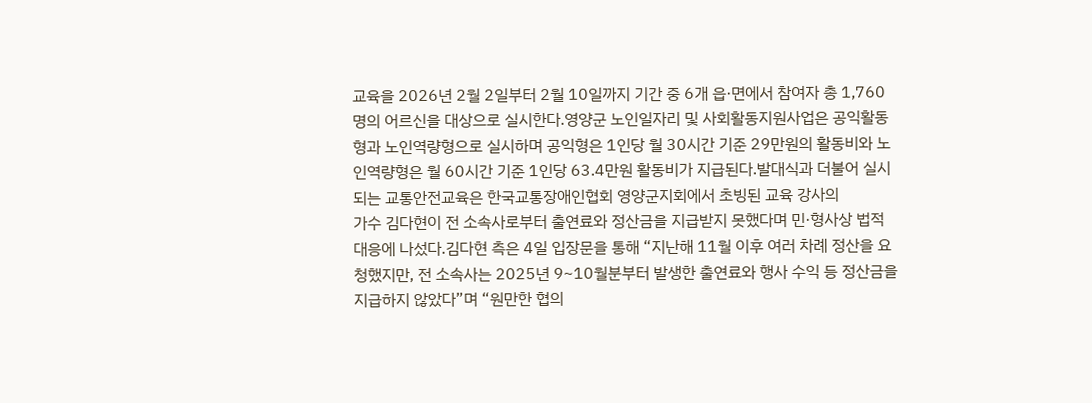교육을 2026년 2월 2일부터 2월 10일까지 기간 중 6개 읍·면에서 참여자 총 1,760명의 어르신을 대상으로 실시한다.영양군 노인일자리 및 사회활동지원사업은 공익활동형과 노인역량형으로 실시하며 공익형은 1인당 월 30시간 기준 29만원의 활동비와 노인역량형은 월 60시간 기준 1인당 63.4만원 활동비가 지급된다.발대식과 더불어 실시되는 교통안전교육은 한국교통장애인협회 영양군지회에서 초빙된 교육 강사의
가수 김다현이 전 소속사로부터 출연료와 정산금을 지급받지 못했다며 민·형사상 법적 대응에 나섰다.김다현 측은 4일 입장문을 통해 “지난해 11월 이후 여러 차례 정산을 요청했지만, 전 소속사는 2025년 9~10월분부터 발생한 출연료와 행사 수익 등 정산금을 지급하지 않았다”며 “원만한 협의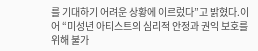를 기대하기 어려운 상황에 이르렀다”고 밝혔다.이어 “미성년 아티스트의 심리적 안정과 권익 보호를 위해 불가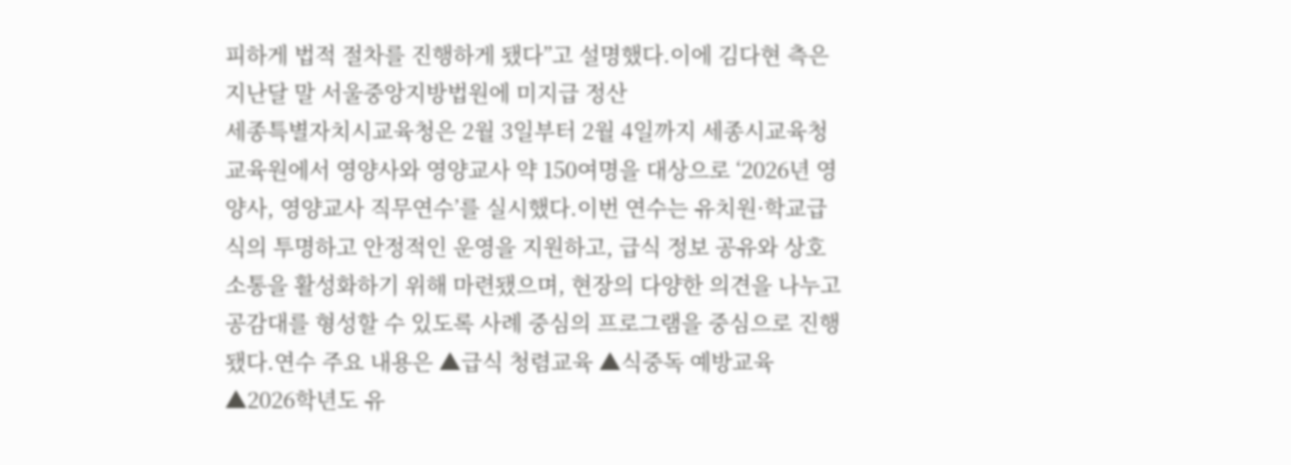피하게 법적 절차를 진행하게 됐다”고 설명했다.이에 김다현 측은 지난달 말 서울중앙지방법원에 미지급 정산
세종특별자치시교육청은 2월 3일부터 2월 4일까지 세종시교육청교육원에서 영양사와 영양교사 약 150여명을 대상으로 ‘2026년 영양사, 영양교사 직무연수’를 실시했다.이번 연수는 유치원·학교급식의 투명하고 안정적인 운영을 지원하고, 급식 정보 공유와 상호 소통을 활성화하기 위해 마련됐으며, 현장의 다양한 의견을 나누고 공감대를 형성할 수 있도록 사례 중심의 프로그램을 중심으로 진행됐다.연수 주요 내용은 ▲급식 청렴교육 ▲식중독 예방교육 ▲2026학년도 유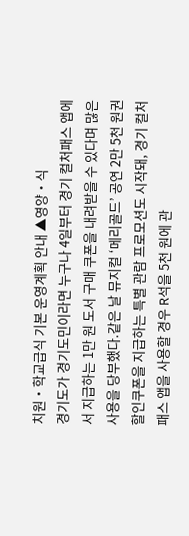치원‧학교급식 기본 운영계획 안내 ▲영양‧식
경기도가 경기도민이라면 누구나 4일부터 경기 컬처패스 앱에서 지급하는 1만 원 도서 구매 쿠폰을 내려받을 수 있다며 많은 사용을 당부했다.같은 날 뮤지컬 ‘메리골드’ 공연 2만 5천 원권 할인쿠폰을 지급하는 특별 관람 프로모션도 시작돼, 경기 컬처패스 앱을 사용할 경우 R석을 5천 원에 관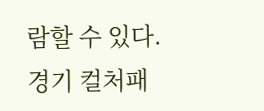람할 수 있다.경기 컬처패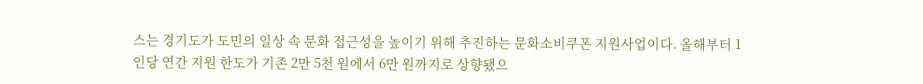스는 경기도가 도민의 일상 속 문화 접근성을 높이기 위해 추진하는 문화소비쿠폰 지원사업이다. 올해부터 1인당 연간 지원 한도가 기존 2만 5천 원에서 6만 원까지로 상향됐으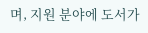며, 지원 분야에 도서가